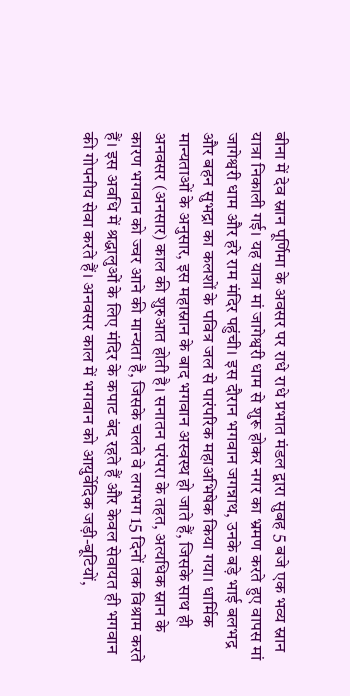बीना में देव स्नान पूर्णिमा के अवसर पर राधे राधे प्रभात मंडल द्वारा सुबह 5 बजे एक भव्य स्नान यात्रा निकाली गई। यह यात्रा मां जागेश्वरी धाम से शुरू होकर नगर का भ्रमण करते हुए वापस मां जागेश्वरी धाम और हरे राम मंदिर पहुंची। इस दौरान भगवान जगन्नाथ, उनके बड़े भाई बलभद्र और बहन सुभद्रा का कलशों के पवित्र जल से पारंपरिक महाअभिषेक किया गया। धार्मिक मान्यताओं के अनुसार, इस महास्नान के बाद भगवान अस्वस्थ हो जाते हैं, जिसके साथ ही अनवसर (अनसार) काल की शुरुआत होती है। सनातन परंपरा के तहत, अत्यधिक स्नान के कारण भगवान को ज्वर आने की मान्यता है, जिसके चलते वे लगभग 15 दिनों तक विश्राम करते हैं। इस अवधि में श्रद्धालुओं के लिए मंदिर के कपाट बंद रहते हैं और केवल सेवायत ही भगवान की गोपनीय सेवा करते हैं। अनवसर काल में भगवान को आयुर्वेदिक जड़ी-बूटियों,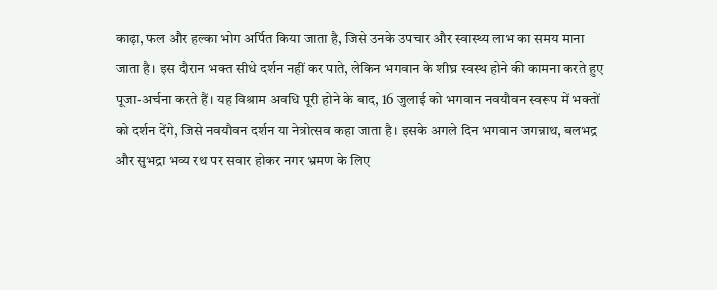काढ़ा, फल और हल्का भोग अर्पित किया जाता है, जिसे उनके उपचार और स्वास्थ्य लाभ का समय माना जाता है। इस दौरान भक्त सीधे दर्शन नहीं कर पाते, लेकिन भगवान के शीघ्र स्वस्थ होने की कामना करते हुए पूजा-अर्चना करते हैं। यह विश्राम अवधि पूरी होने के बाद, 16 जुलाई को भगवान नवयौवन स्वरूप में भक्तों को दर्शन देंगे, जिसे नवयौवन दर्शन या नेत्रोत्सव कहा जाता है। इसके अगले दिन भगवान जगन्नाथ, बलभद्र और सुभद्रा भव्य रथ पर सवार होकर नगर भ्रमण के लिए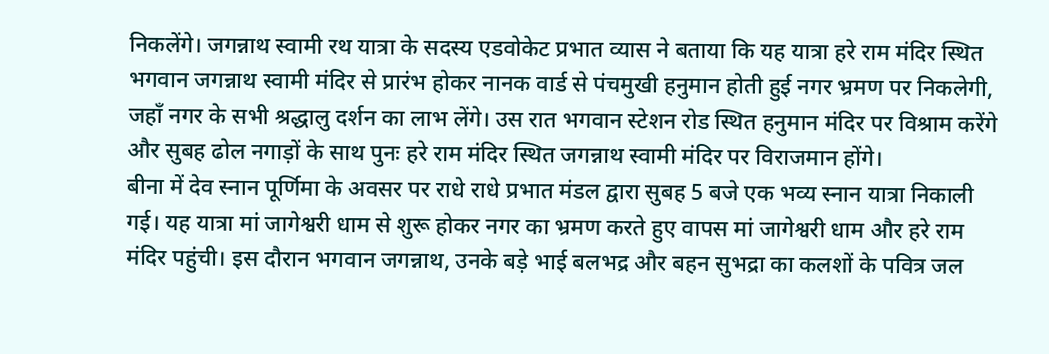निकलेंगे। जगन्नाथ स्वामी रथ यात्रा के सदस्य एडवोकेट प्रभात व्यास ने बताया कि यह यात्रा हरे राम मंदिर स्थित भगवान जगन्नाथ स्वामी मंदिर से प्रारंभ होकर नानक वार्ड से पंचमुखी हनुमान होती हुई नगर भ्रमण पर निकलेगी, जहाँ नगर के सभी श्रद्धालु दर्शन का लाभ लेंगे। उस रात भगवान स्टेशन रोड स्थित हनुमान मंदिर पर विश्राम करेंगे और सुबह ढोल नगाड़ों के साथ पुनः हरे राम मंदिर स्थित जगन्नाथ स्वामी मंदिर पर विराजमान होंगे।
बीना में देव स्नान पूर्णिमा के अवसर पर राधे राधे प्रभात मंडल द्वारा सुबह 5 बजे एक भव्य स्नान यात्रा निकाली गई। यह यात्रा मां जागेश्वरी धाम से शुरू होकर नगर का भ्रमण करते हुए वापस मां जागेश्वरी धाम और हरे राम मंदिर पहुंची। इस दौरान भगवान जगन्नाथ, उनके बड़े भाई बलभद्र और बहन सुभद्रा का कलशों के पवित्र जल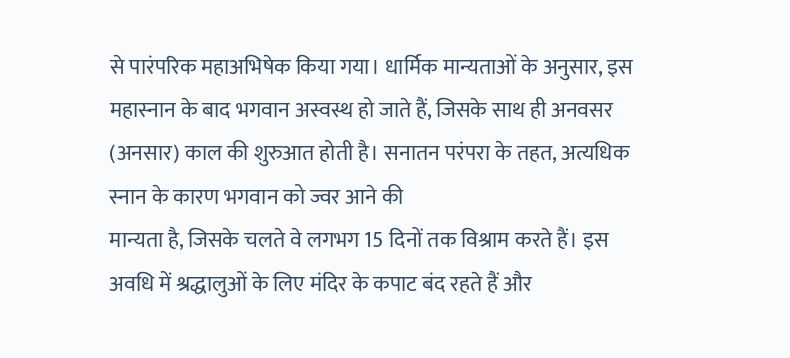से पारंपरिक महाअभिषेक किया गया। धार्मिक मान्यताओं के अनुसार, इस महास्नान के बाद भगवान अस्वस्थ हो जाते हैं, जिसके साथ ही अनवसर (अनसार) काल की शुरुआत होती है। सनातन परंपरा के तहत, अत्यधिक स्नान के कारण भगवान को ज्वर आने की
मान्यता है, जिसके चलते वे लगभग 15 दिनों तक विश्राम करते हैं। इस अवधि में श्रद्धालुओं के लिए मंदिर के कपाट बंद रहते हैं और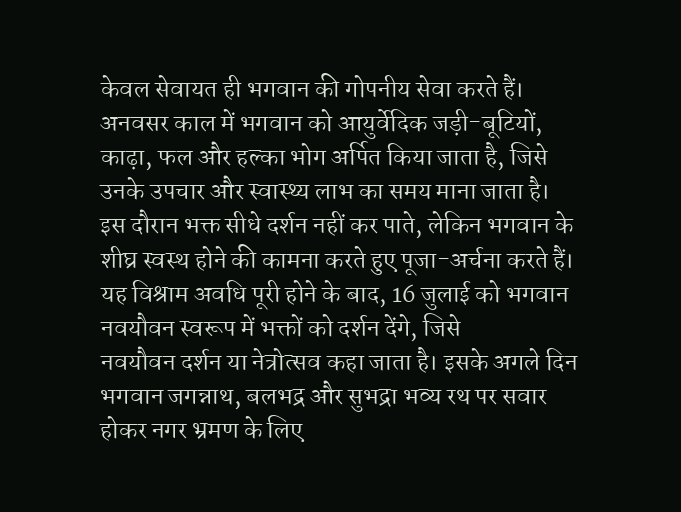केवल सेवायत ही भगवान की गोपनीय सेवा करते हैं। अनवसर काल में भगवान को आयुर्वेदिक जड़ी-बूटियों, काढ़ा, फल और हल्का भोग अर्पित किया जाता है, जिसे उनके उपचार और स्वास्थ्य लाभ का समय माना जाता है। इस दौरान भक्त सीधे दर्शन नहीं कर पाते, लेकिन भगवान के शीघ्र स्वस्थ होने की कामना करते हुए पूजा-अर्चना करते हैं। यह विश्राम अवधि पूरी होने के बाद, 16 जुलाई को भगवान नवयौवन स्वरूप में भक्तों को दर्शन देंगे, जिसे
नवयौवन दर्शन या नेत्रोत्सव कहा जाता है। इसके अगले दिन भगवान जगन्नाथ, बलभद्र और सुभद्रा भव्य रथ पर सवार होकर नगर भ्रमण के लिए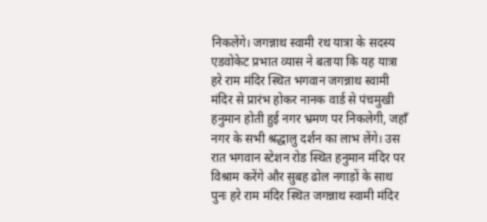निकलेंगे। जगन्नाथ स्वामी रथ यात्रा के सदस्य एडवोकेट प्रभात व्यास ने बताया कि यह यात्रा हरे राम मंदिर स्थित भगवान जगन्नाथ स्वामी मंदिर से प्रारंभ होकर नानक वार्ड से पंचमुखी हनुमान होती हुई नगर भ्रमण पर निकलेगी, जहाँ नगर के सभी श्रद्धालु दर्शन का लाभ लेंगे। उस रात भगवान स्टेशन रोड स्थित हनुमान मंदिर पर विश्राम करेंगे और सुबह ढोल नगाड़ों के साथ पुनः हरे राम मंदिर स्थित जगन्नाथ स्वामी मंदिर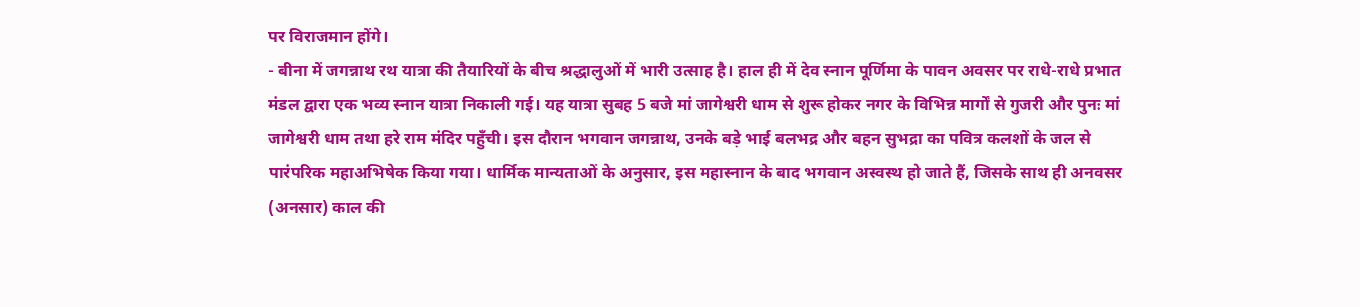पर विराजमान होंगे।
- बीना में जगन्नाथ रथ यात्रा की तैयारियों के बीच श्रद्धालुओं में भारी उत्साह है। हाल ही में देव स्नान पूर्णिमा के पावन अवसर पर राधे-राधे प्रभात मंडल द्वारा एक भव्य स्नान यात्रा निकाली गई। यह यात्रा सुबह 5 बजे मां जागेश्वरी धाम से शुरू होकर नगर के विभिन्न मार्गों से गुजरी और पुनः मां जागेश्वरी धाम तथा हरे राम मंदिर पहुँची। इस दौरान भगवान जगन्नाथ, उनके बड़े भाई बलभद्र और बहन सुभद्रा का पवित्र कलशों के जल से पारंपरिक महाअभिषेक किया गया। धार्मिक मान्यताओं के अनुसार, इस महास्नान के बाद भगवान अस्वस्थ हो जाते हैं, जिसके साथ ही अनवसर (अनसार) काल की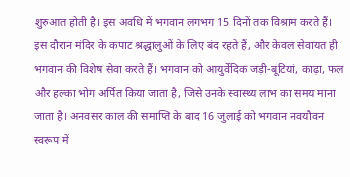शुरुआत होती है। इस अवधि में भगवान लगभग 15 दिनों तक विश्राम करते हैं। इस दौरान मंदिर के कपाट श्रद्धालुओं के लिए बंद रहते हैं, और केवल सेवायत ही भगवान की विशेष सेवा करते हैं। भगवान को आयुर्वेदिक जड़ी-बूटियां, काढ़ा, फल और हल्का भोग अर्पित किया जाता है, जिसे उनके स्वास्थ्य लाभ का समय माना जाता है। अनवसर काल की समाप्ति के बाद 16 जुलाई को भगवान नवयौवन स्वरूप में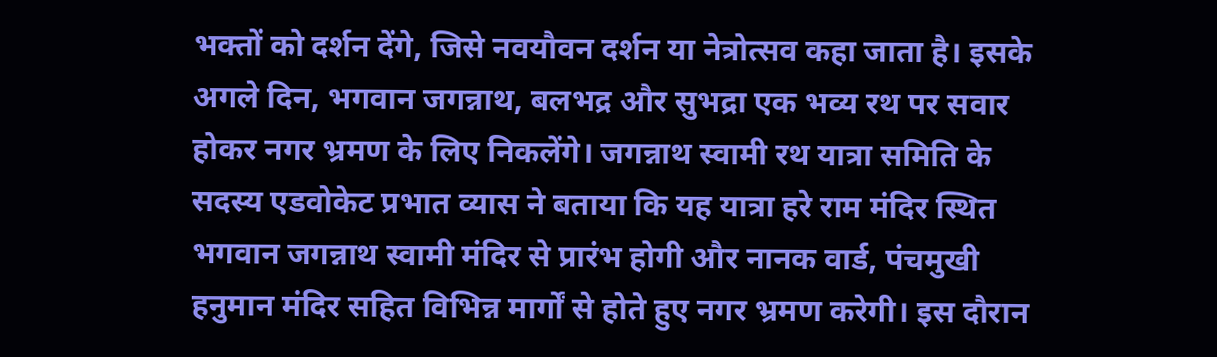भक्तों को दर्शन देंगे, जिसे नवयौवन दर्शन या नेत्रोत्सव कहा जाता है। इसके अगले दिन, भगवान जगन्नाथ, बलभद्र और सुभद्रा एक भव्य रथ पर सवार होकर नगर भ्रमण के लिए निकलेंगे। जगन्नाथ स्वामी रथ यात्रा समिति के सदस्य एडवोकेट प्रभात व्यास ने बताया कि यह यात्रा हरे राम मंदिर स्थित भगवान जगन्नाथ स्वामी मंदिर से प्रारंभ होगी और नानक वार्ड, पंचमुखी हनुमान मंदिर सहित विभिन्न मार्गों से होते हुए नगर भ्रमण करेगी। इस दौरान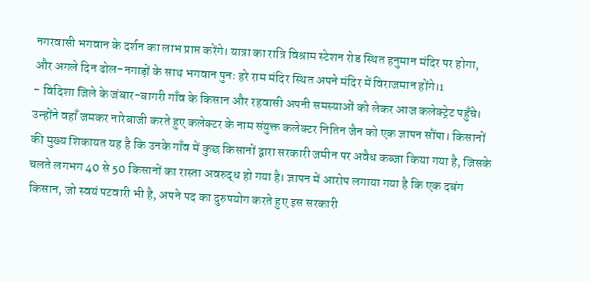नगरवासी भगवान के दर्शन का लाभ प्राप्त करेंगे। यात्रा का रात्रि विश्राम स्टेशन रोड स्थित हनुमान मंदिर पर होगा, और अगले दिन ढोल-नगाड़ों के साथ भगवान पुनः हरे राम मंदिर स्थित अपने मंदिर में विराजमान होंगे।1
- विदिशा जिले के जंबार-बागरी गाँव के किसान और रहवासी अपनी समस्याओं को लेकर आज कलेक्ट्रेट पहुँचे। उन्होंने वहाँ जमकर नारेबाजी करते हुए कलेक्टर के नाम संयुक्त कलेक्टर नितिन जैन को एक ज्ञापन सौंपा। किसानों की मुख्य शिकायत यह है कि उनके गाँव में कुछ किसानों द्वारा सरकारी जमीन पर अवैध कब्जा किया गया है, जिसके चलते लगभग 40 से 50 किसानों का रास्ता अवरुद्ध हो गया है। ज्ञापन में आरोप लगाया गया है कि एक दबंग किसान, जो स्वयं पटवारी भी है, अपने पद का दुरुपयोग करते हुए इस सरकारी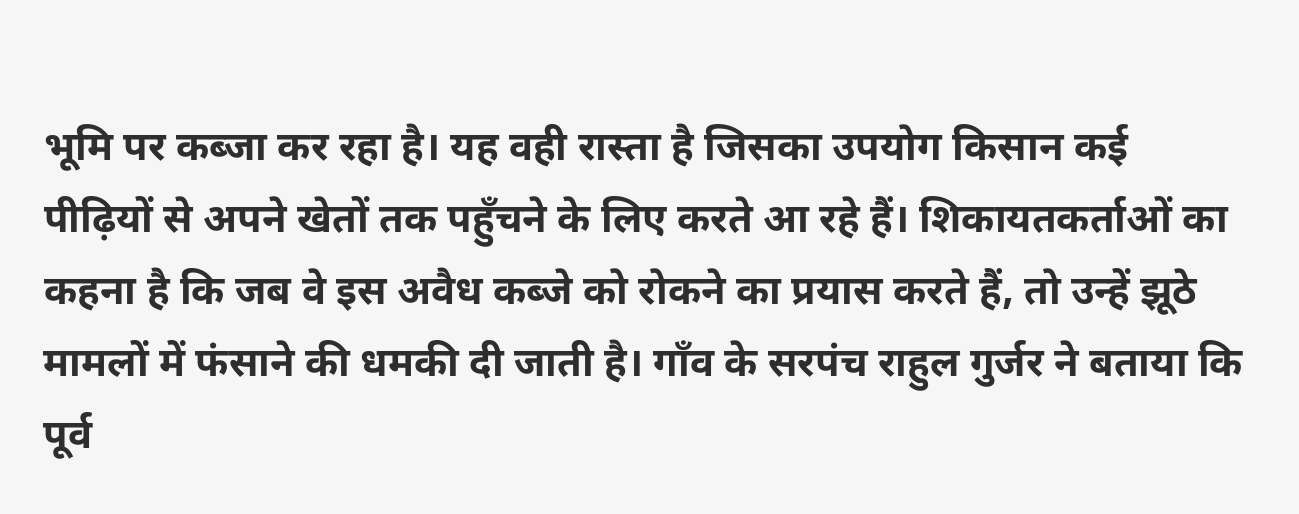भूमि पर कब्जा कर रहा है। यह वही रास्ता है जिसका उपयोग किसान कई पीढ़ियों से अपने खेतों तक पहुँचने के लिए करते आ रहे हैं। शिकायतकर्ताओं का कहना है कि जब वे इस अवैध कब्जे को रोकने का प्रयास करते हैं, तो उन्हें झूठे मामलों में फंसाने की धमकी दी जाती है। गाँव के सरपंच राहुल गुर्जर ने बताया कि पूर्व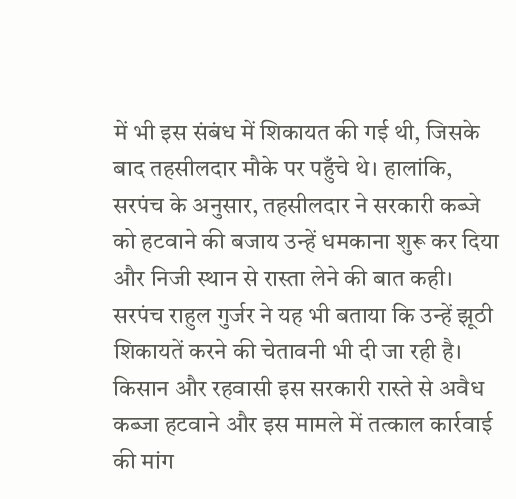में भी इस संबंध में शिकायत की गई थी, जिसके बाद तहसीलदार मौके पर पहुँचे थे। हालांकि, सरपंच के अनुसार, तहसीलदार ने सरकारी कब्जे को हटवाने की बजाय उन्हें धमकाना शुरू कर दिया और निजी स्थान से रास्ता लेने की बात कही। सरपंच राहुल गुर्जर ने यह भी बताया कि उन्हें झूठी शिकायतें करने की चेतावनी भी दी जा रही है। किसान और रहवासी इस सरकारी रास्ते से अवैध कब्जा हटवाने और इस मामले में तत्काल कार्रवाई की मांग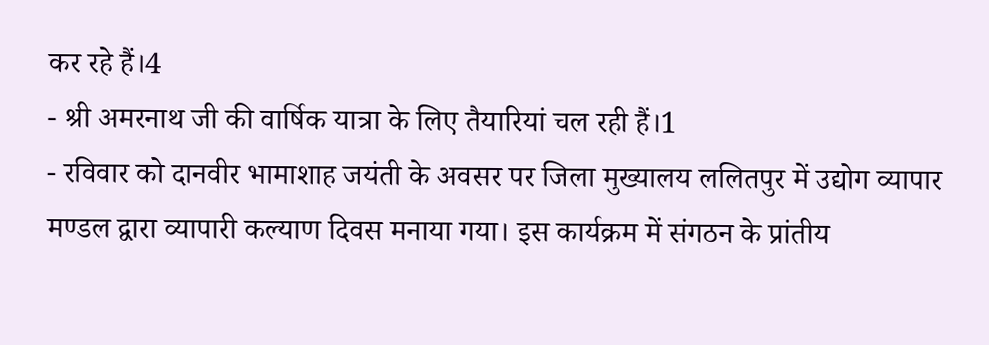कर रहे हैं।4
- श्री अमरनाथ जी की वार्षिक यात्रा के लिए तैयारियां चल रही हैं।1
- रविवार को दानवीर भामाशाह जयंती के अवसर पर जिला मुख्यालय ललितपुर में उद्योग व्यापार मण्डल द्वारा व्यापारी कल्याण दिवस मनाया गया। इस कार्यक्रम में संगठन के प्रांतीय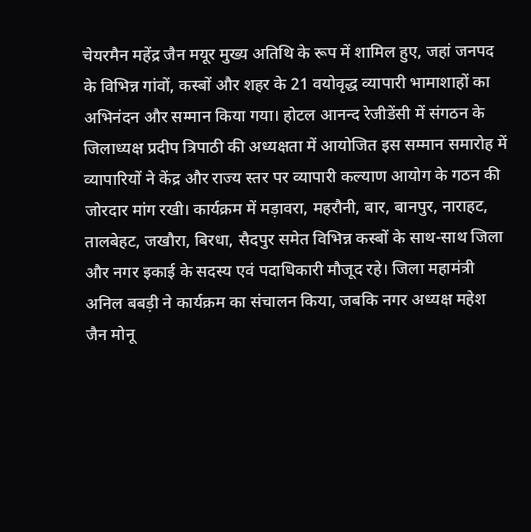चेयरमैन महेंद्र जैन मयूर मुख्य अतिथि के रूप में शामिल हुए, जहां जनपद के विभिन्न गांवों, कस्बों और शहर के 21 वयोवृद्ध व्यापारी भामाशाहों का अभिनंदन और सम्मान किया गया। होटल आनन्द रेजीडेंसी में संगठन के जिलाध्यक्ष प्रदीप त्रिपाठी की अध्यक्षता में आयोजित इस सम्मान समारोह में व्यापारियों ने केंद्र और राज्य स्तर पर व्यापारी कल्याण आयोग के गठन की जोरदार मांग रखी। कार्यक्रम में मड़ावरा, महरौनी, बार, बानपुर, नाराहट, तालबेहट, जखौरा, बिरधा, सैदपुर समेत विभिन्न कस्बों के साथ-साथ जिला और नगर इकाई के सदस्य एवं पदाधिकारी मौजूद रहे। जिला महामंत्री अनिल बबड़ी ने कार्यक्रम का संचालन किया, जबकि नगर अध्यक्ष महेश जैन मोनू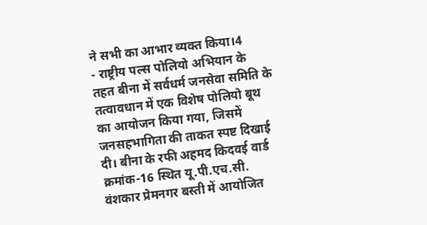ने सभी का आभार व्यक्त किया।4
- राष्ट्रीय पल्स पोलियो अभियान के तहत बीना में सर्वधर्म जनसेवा समिति के तत्वावधान में एक विशेष पोलियो बूथ का आयोजन किया गया, जिसमें जनसहभागिता की ताकत स्पष्ट दिखाई दी। बीना के रफी अहमद किदवई वार्ड क्रमांक-16 स्थित यू.पी.एच.सी. वंशकार प्रेमनगर बस्ती में आयोजित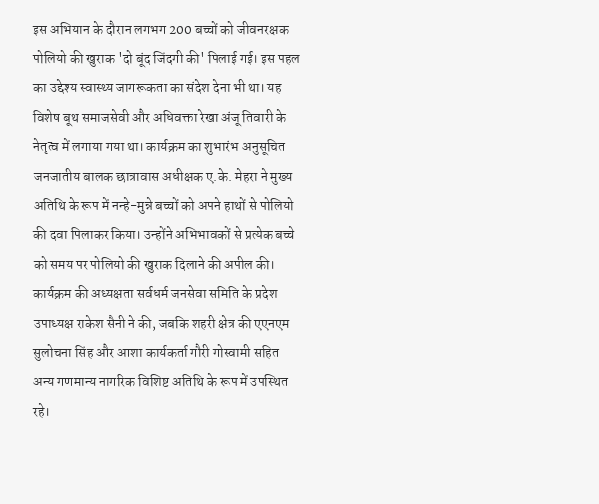इस अभियान के दौरान लगभग 200 बच्चों को जीवनरक्षक पोलियो की खुराक 'दो बूंद जिंदगी की' पिलाई गई। इस पहल का उद्देश्य स्वास्थ्य जागरूकता का संदेश देना भी था। यह विशेष बूथ समाजसेवी और अधिवक्ता रेखा अंजू तिवारी के नेतृत्व में लगाया गया था। कार्यक्रम का शुभारंभ अनुसूचित जनजातीय बालक छात्रावास अधीक्षक ए.के. मेहरा ने मुख्य अतिथि के रूप में नन्हे-मुन्ने बच्चों को अपने हाथों से पोलियो की दवा पिलाकर किया। उन्होंने अभिभावकों से प्रत्येक बच्चे को समय पर पोलियो की खुराक दिलाने की अपील की। कार्यक्रम की अध्यक्षता सर्वधर्म जनसेवा समिति के प्रदेश उपाध्यक्ष राकेश सैनी ने की, जबकि शहरी क्षेत्र की एएनएम सुलोचना सिंह और आशा कार्यकर्ता गौरी गोस्वामी सहित अन्य गणमान्य नागरिक विशिष्ट अतिथि के रूप में उपस्थित रहे।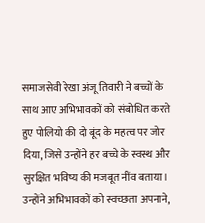समाजसेवी रेखा अंजू तिवारी ने बच्चों के साथ आए अभिभावकों को संबोधित करते हुए पोलियो की दो बूंद के महत्व पर जोर दिया, जिसे उन्होंने हर बच्चे के स्वस्थ और सुरक्षित भविष्य की मजबूत नींव बताया। उन्होंने अभिभावकों को स्वच्छता अपनाने,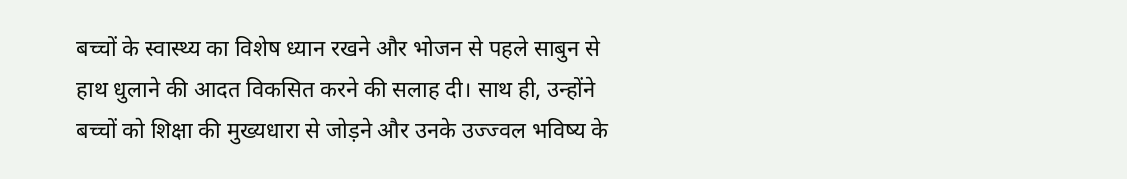बच्चों के स्वास्थ्य का विशेष ध्यान रखने और भोजन से पहले साबुन से हाथ धुलाने की आदत विकसित करने की सलाह दी। साथ ही, उन्होंने बच्चों को शिक्षा की मुख्यधारा से जोड़ने और उनके उज्ज्वल भविष्य के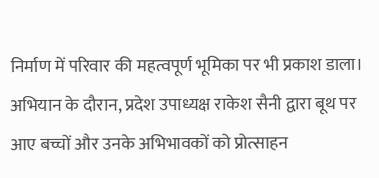निर्माण में परिवार की महत्वपूर्ण भूमिका पर भी प्रकाश डाला। अभियान के दौरान, प्रदेश उपाध्यक्ष राकेश सैनी द्वारा बूथ पर आए बच्चों और उनके अभिभावकों को प्रोत्साहन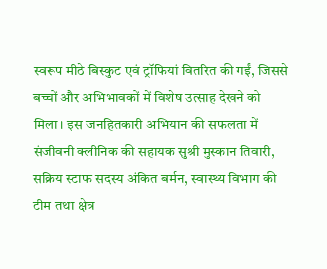स्वरूप मीठे बिस्कुट एवं ट्रॉफियां वितरित की गईं, जिससे बच्चों और अभिभावकों में विशेष उत्साह देखने को मिला। इस जनहितकारी अभियान की सफलता में संजीवनी क्लीनिक की सहायक सुश्री मुस्कान तिवारी, सक्रिय स्टाफ सदस्य अंकित बर्मन, स्वास्थ्य विभाग की टीम तथा क्षेत्र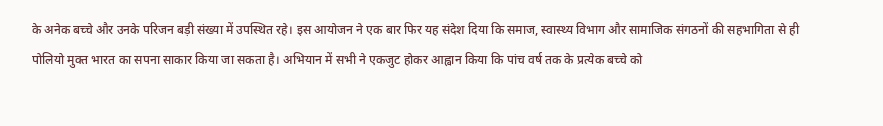के अनेक बच्चे और उनके परिजन बड़ी संख्या में उपस्थित रहे। इस आयोजन ने एक बार फिर यह संदेश दिया कि समाज, स्वास्थ्य विभाग और सामाजिक संगठनों की सहभागिता से ही पोलियो मुक्त भारत का सपना साकार किया जा सकता है। अभियान में सभी ने एकजुट होकर आह्वान किया कि पांच वर्ष तक के प्रत्येक बच्चे को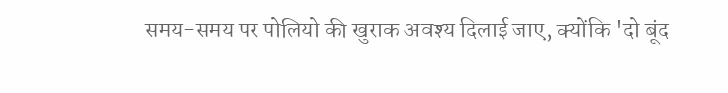समय-समय पर पोलियो की खुराक अवश्य दिलाई जाए, क्योंकि 'दो बूंद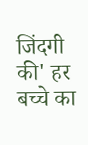जिंदगी की' हर बच्चे का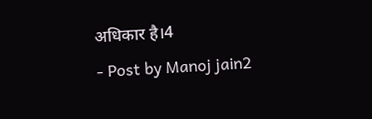अधिकार है।4
- Post by Manoj jain2